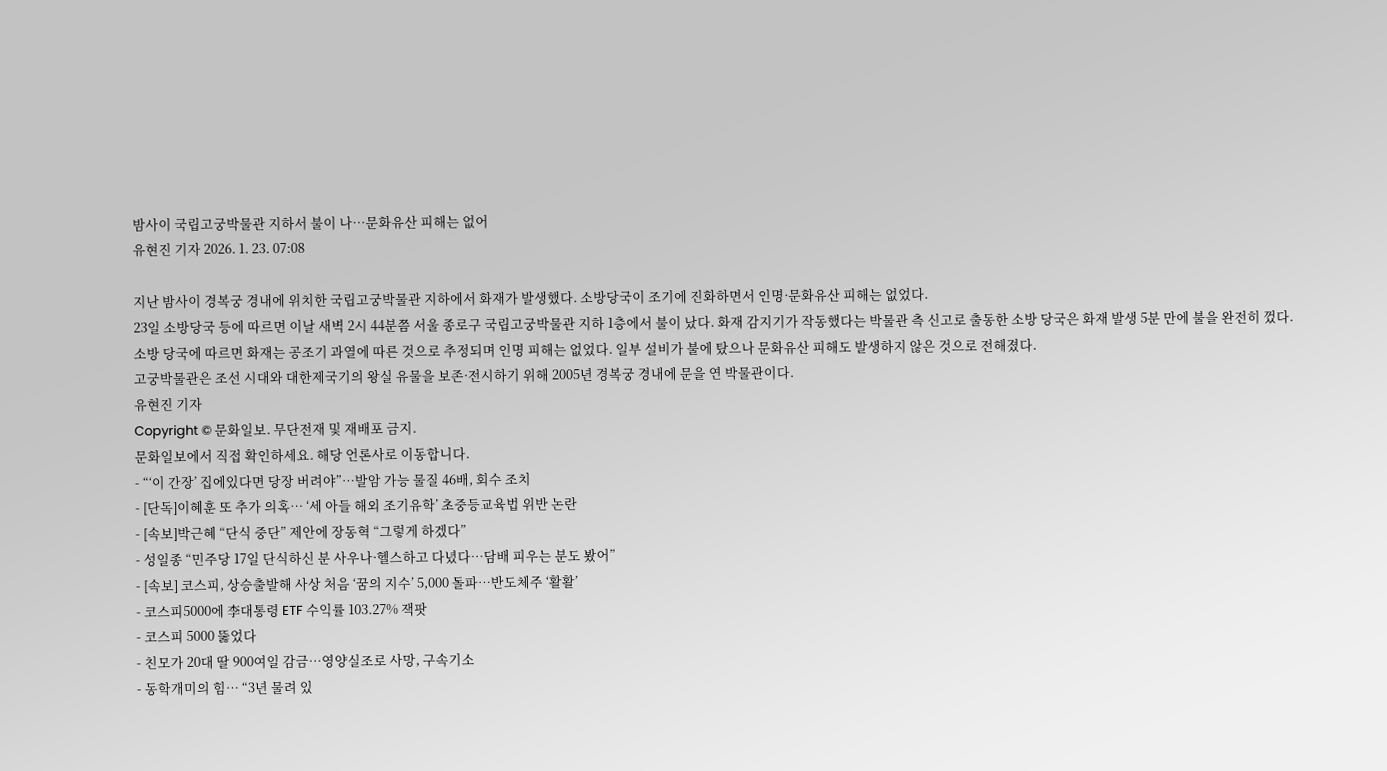밤사이 국립고궁박물관 지하서 불이 나…문화유산 피해는 없어
유현진 기자 2026. 1. 23. 07:08

지난 밤사이 경복궁 경내에 위치한 국립고궁박물관 지하에서 화재가 발생했다. 소방당국이 조기에 진화하면서 인명·문화유산 피해는 없었다.
23일 소방당국 등에 따르면 이날 새벽 2시 44분쯤 서울 종로구 국립고궁박물관 지하 1층에서 불이 났다. 화재 감지기가 작동했다는 박물관 측 신고로 출동한 소방 당국은 화재 발생 5분 만에 불을 완전히 껐다.
소방 당국에 따르면 화재는 공조기 과열에 따른 것으로 추정되며 인명 피해는 없었다. 일부 설비가 불에 탔으나 문화유산 피해도 발생하지 않은 것으로 전해졌다.
고궁박물관은 조선 시대와 대한제국기의 왕실 유물을 보존·전시하기 위해 2005년 경복궁 경내에 문을 연 박물관이다.
유현진 기자
Copyright © 문화일보. 무단전재 및 재배포 금지.
문화일보에서 직접 확인하세요. 해당 언론사로 이동합니다.
- “‘이 간장’ 집에있다면 당장 버려야”…발암 가능 물질 46배, 회수 조치
- [단독]이혜훈 또 추가 의혹… ‘세 아들 해외 조기유학’ 초중등교육법 위반 논란
- [속보]박근혜 “단식 중단” 제안에 장동혁 “그렇게 하겠다”
- 성일종 “민주당 17일 단식하신 분 사우나·헬스하고 다녔다…담배 피우는 분도 봤어”
- [속보] 코스피, 상승출발해 사상 처음 ‘꿈의 지수’ 5,000 돌파…반도체주 ‘활활’
- 코스피5000에 李대통령 ETF 수익률 103.27% 잭팟
- 코스피 5000 뚫었다
- 친모가 20대 딸 900여일 감금…영양실조로 사망, 구속기소
- 동학개미의 힘… “3년 물려 있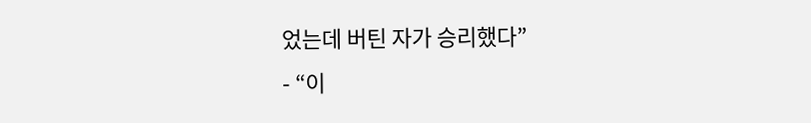었는데 버틴 자가 승리했다”
- “이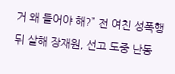거 왜 들어야 해?” 전 여친 성폭행 뒤 살해 장재원, 선고 도중 난동